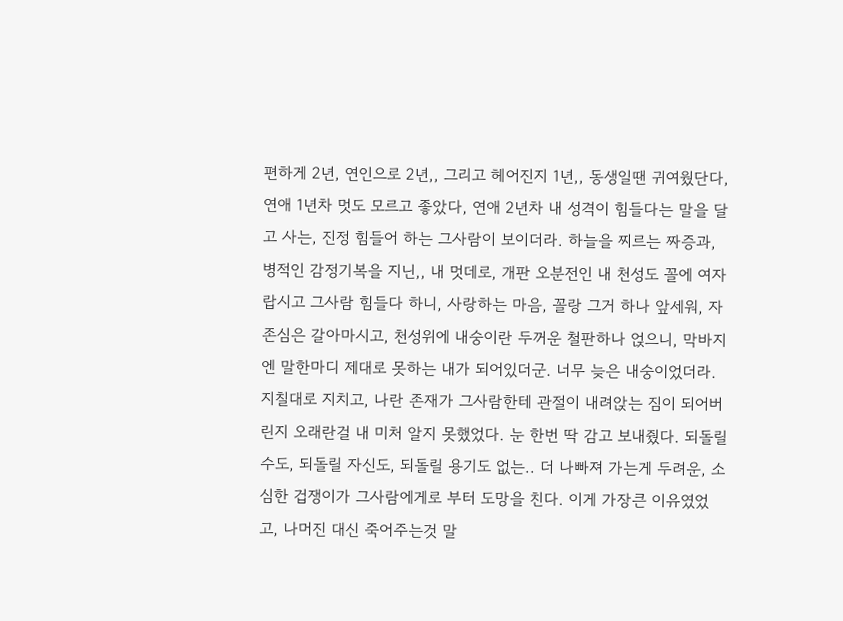편하게 2년, 연인으로 2년,, 그리고 헤어진지 1년,, 동생일땐 귀여웠단다, 연애 1년차 멋도 모르고 좋았다, 연애 2년차 내 성격이 힘들다는 말을 달고 사는, 진정 힘들어 하는 그사람이 보이더라. 하늘을 찌르는 짜증과, 병적인 감정기복을 지닌,, 내 멋데로, 개판 오분전인 내 천성도 꼴에 여자랍시고 그사람 힘들다 하니, 사랑하는 마음, 꼴랑 그거 하나 앞세워, 자존심은 갈아마시고, 천성위에 내숭이란 두꺼운 철판하나 얹으니, 막바지엔 말한마디 제대로 못하는 내가 되어있더군. 너무 늦은 내숭이었더라. 지칠대로 지치고, 나란 존재가 그사람한테 관절이 내려앉는 짐이 되어버린지 오래란걸 내 미처 알지 못했었다. 눈 한번 딱 감고 보내줬다. 되돌릴수도, 되돌릴 자신도, 되돌릴 용기도 없는.. 더 나빠져 가는게 두려운, 소심한 겁쟁이가 그사람에게로 부터 도망을 친다. 이게 가장큰 이유였었고, 나머진 대신 죽어주는것 말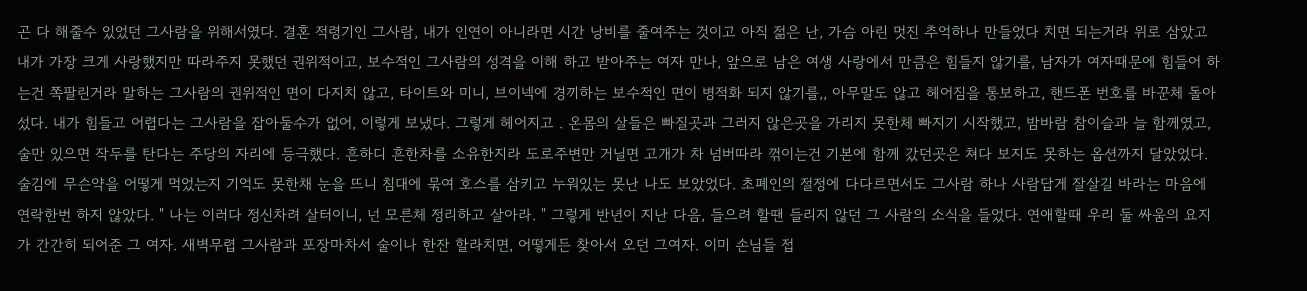곤 다 해줄수 있었던 그사람을 위해서였다. 결혼 적령기인 그사람, 내가 인연이 아니라면 시간 낭비를 줄여주는 것이고 아직 젊은 난, 가슴 아린 멋진 추억하나 만들었다 치면 되는거라 위로 삼았고 내가 가장 크게 사랑했지만 따라주지 못했던 권위적이고, 보수적인 그사람의 성격을 이해 하고 받아주는 여자 만나, 앞으로 남은 여생 사랑에서 만큼은 힘들지 않기를, 남자가 여자때문에 힘들어 하는건 쪽팔린거라 말하는 그사람의 권위적인 면이 다지치 않고, 타이트와 미니, 브이넥에 경끼하는 보수적인 면이 병적화 되지 않기를,, 아무말도 않고 헤어짐을 통보하고, 핸드폰 번호를 바꾼체 돌아섰다. 내가 힘들고 어렵다는 그사람을 잡아둘수가 없어, 이렇게 보냈다. 그렇게 헤어지고 . 온몸의 살들은 빠질곳과 그러지 않은곳을 가리지 못한체 빠지기 시작했고, 밤바람 참이슬과 늘 함께였고, 술만 있으면 작두를 탄다는 주당의 자리에 등극했다. 흔하디 흔한차를 소유한지라 도로주변만 거닐면 고개가 차 넘버따라 꺾이는건 기본에 함께 갔던곳은 쳐다 보지도 못하는 옵션까지 달았었다. 술김에 무슨약을 어떻게 먹었는지 기억도 못한채 눈을 뜨니 침대에 묶여 호스를 삼키고 누워있는 못난 나도 보았었다. 초폐인의 절정에 다다르면서도 그사람 하나 사람답게 잘살길 바라는 마음에 연락한번 하지 않았다. " 나는 이러다 정신차려 살터이니, 넌 모른체 정리하고 살아라. " 그렇게 반년이 지난 다음, 들으려 할땐 들리지 않던 그 사람의 소식을 들었다. 연애할때 우리 둘 싸움의 요지가 간간히 되어준 그 여자. 새벽무렵 그사람과 포장마차서 술이나 한잔 할라치면, 어떻게든 찾아서 오던 그여자. 이미 손님들 접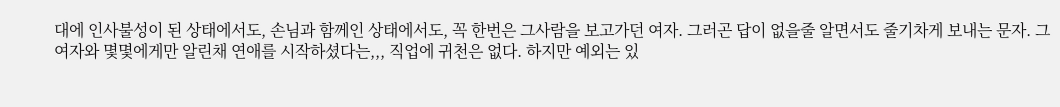대에 인사불성이 된 상태에서도, 손님과 함께인 상태에서도, 꼭 한번은 그사람을 보고가던 여자. 그러곤 답이 없을줄 알면서도 줄기차게 보내는 문자. 그여자와 몇몇에게만 알린채 연애를 시작하셨다는,,, 직업에 귀천은 없다. 하지만 예외는 있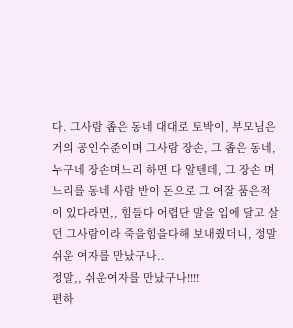다. 그사람 좁은 동네 대대로 토박이, 부모님은 거의 공인수준이며 그사람 장손, 그 좁은 동네, 누구네 장손며느리 하면 다 알텐데, 그 장손 며느리를 동네 사람 반이 돈으로 그 여잘 품은적이 있다라면,, 힘들다 어렵단 말을 입에 달고 살던 그사람이라 죽을힘을다해 보내줬더니, 정말 쉬운 여자를 만났구나..
정말,, 쉬운여자를 만났구나!!!!
편하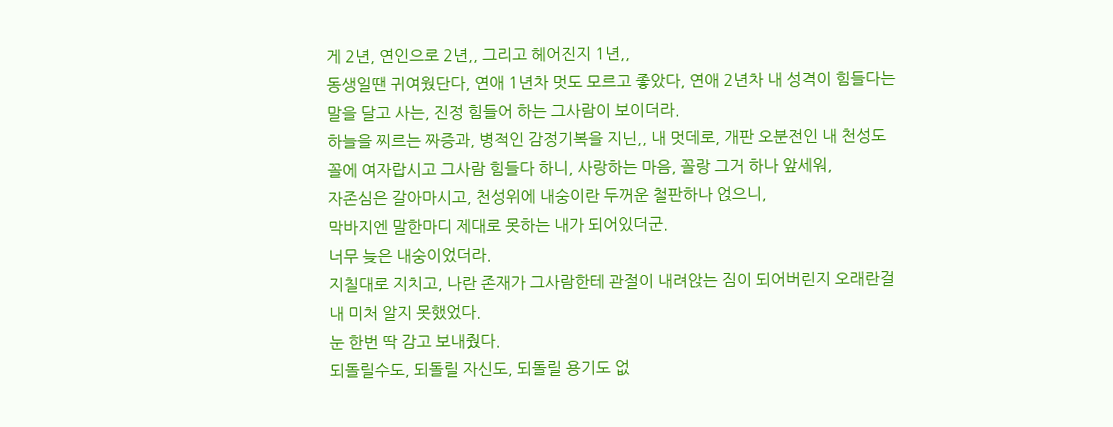게 2년, 연인으로 2년,, 그리고 헤어진지 1년,,
동생일땐 귀여웠단다, 연애 1년차 멋도 모르고 좋았다, 연애 2년차 내 성격이 힘들다는
말을 달고 사는, 진정 힘들어 하는 그사람이 보이더라.
하늘을 찌르는 짜증과, 병적인 감정기복을 지닌,, 내 멋데로, 개판 오분전인 내 천성도
꼴에 여자랍시고 그사람 힘들다 하니, 사랑하는 마음, 꼴랑 그거 하나 앞세워,
자존심은 갈아마시고, 천성위에 내숭이란 두꺼운 철판하나 얹으니,
막바지엔 말한마디 제대로 못하는 내가 되어있더군.
너무 늦은 내숭이었더라.
지칠대로 지치고, 나란 존재가 그사람한테 관절이 내려앉는 짐이 되어버린지 오래란걸
내 미처 알지 못했었다.
눈 한번 딱 감고 보내줬다.
되돌릴수도, 되돌릴 자신도, 되돌릴 용기도 없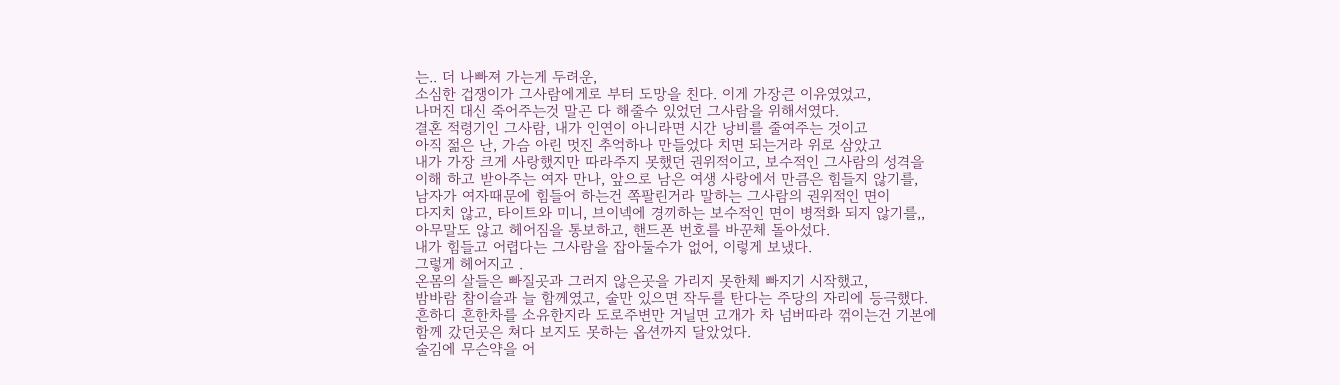는.. 더 나빠져 가는게 두려운,
소심한 겁쟁이가 그사람에게로 부터 도망을 친다. 이게 가장큰 이유였었고,
나머진 대신 죽어주는것 말곤 다 해줄수 있었던 그사람을 위해서였다.
결혼 적령기인 그사람, 내가 인연이 아니라면 시간 낭비를 줄여주는 것이고
아직 젊은 난, 가슴 아린 멋진 추억하나 만들었다 치면 되는거라 위로 삼았고
내가 가장 크게 사랑했지만 따라주지 못했던 권위적이고, 보수적인 그사람의 성격을
이해 하고 받아주는 여자 만나, 앞으로 남은 여생 사랑에서 만큼은 힘들지 않기를,
남자가 여자때문에 힘들어 하는건 쪽팔린거라 말하는 그사람의 권위적인 면이
다지치 않고, 타이트와 미니, 브이넥에 경끼하는 보수적인 면이 병적화 되지 않기를,,
아무말도 않고 헤어짐을 통보하고, 핸드폰 번호를 바꾼체 돌아섰다.
내가 힘들고 어렵다는 그사람을 잡아둘수가 없어, 이렇게 보냈다.
그렇게 헤어지고 .
온몸의 살들은 빠질곳과 그러지 않은곳을 가리지 못한체 빠지기 시작했고,
밤바람 참이슬과 늘 함께였고, 술만 있으면 작두를 탄다는 주당의 자리에 등극했다.
흔하디 흔한차를 소유한지라 도로주변만 거닐면 고개가 차 넘버따라 꺾이는건 기본에
함께 갔던곳은 쳐다 보지도 못하는 옵션까지 달았었다.
술김에 무슨약을 어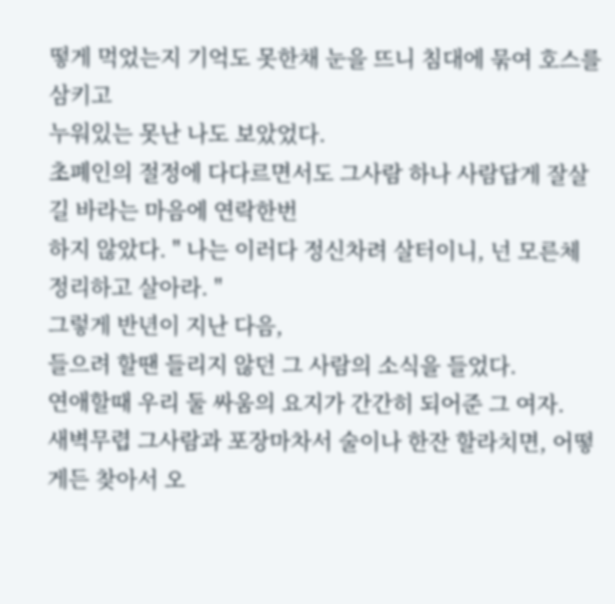떻게 먹었는지 기억도 못한채 눈을 뜨니 침대에 묶여 호스를 삼키고
누워있는 못난 나도 보았었다.
초폐인의 절정에 다다르면서도 그사람 하나 사람답게 잘살길 바라는 마음에 연락한번
하지 않았다. " 나는 이러다 정신차려 살터이니, 넌 모른체 정리하고 살아라. "
그렇게 반년이 지난 다음,
들으려 할땐 들리지 않던 그 사람의 소식을 들었다.
연애할때 우리 둘 싸움의 요지가 간간히 되어준 그 여자.
새벽무렵 그사람과 포장마차서 술이나 한잔 할라치면, 어떻게든 찾아서 오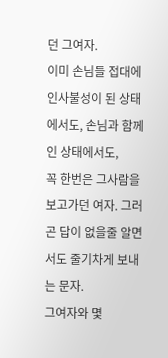던 그여자.
이미 손님들 접대에 인사불성이 된 상태에서도, 손님과 함께인 상태에서도,
꼭 한번은 그사람을 보고가던 여자. 그러곤 답이 없을줄 알면서도 줄기차게 보내는 문자.
그여자와 몇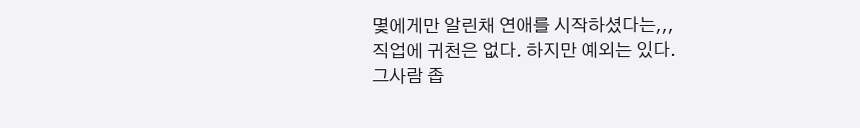몇에게만 알린채 연애를 시작하셨다는,,,
직업에 귀천은 없다. 하지만 예외는 있다.
그사람 좁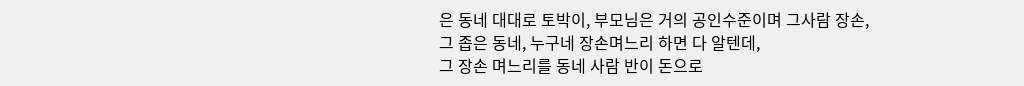은 동네 대대로 토박이, 부모님은 거의 공인수준이며 그사람 장손,
그 좁은 동네, 누구네 장손며느리 하면 다 알텐데,
그 장손 며느리를 동네 사람 반이 돈으로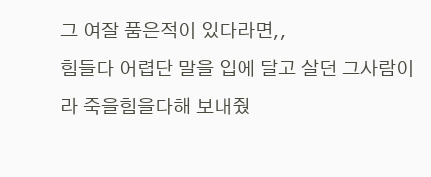그 여잘 품은적이 있다라면,,
힘들다 어렵단 말을 입에 달고 살던 그사람이라 죽을힘을다해 보내줬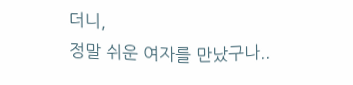더니,
정말 쉬운 여자를 만났구나..